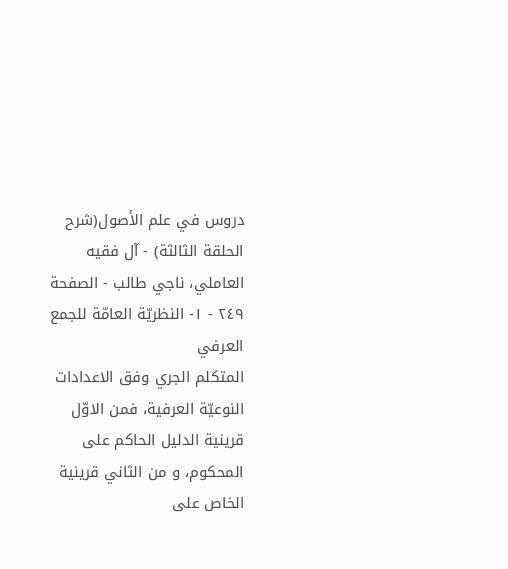دروس في علم الأصول(شرح الحلقة الثالثة) - آل فقيه العاملي، ناجي طالب - الصفحة ٢٤٩ - ١- النظريّة العامّة للجمع العرفي
المتكلم الجري وفق الاعدادات النوعيّة العرفية، فمن الاوّل قرينية الدليل الحاكم على المحكوم، و من الثاني قرينية الخاص على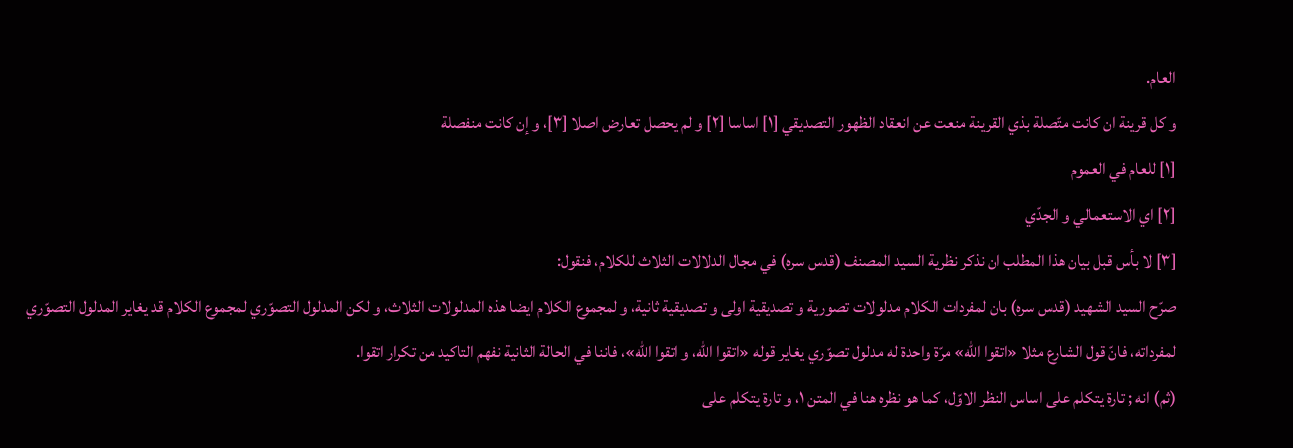العام.
و كل قرينة ان كانت متّصلة بذي القرينة منعت عن انعقاد الظهور التصديقي [١] اساسا [٢] و لم يحصل تعارض اصلا [٣]، و إن كانت منفصلة
[١] للعام في العموم
[٢] اي الاستعمالي و الجدّي
[٣] لا بأس قبل بيان هذا المطلب ان نذكر نظرية السيد المصنف (قدس سره) في مجال الدلالات الثلاث للكلام، فنقول:
صرّح السيد الشهيد (قدس سره) بان لمفردات الكلام مدلولات تصورية و تصديقية اولى و تصديقية ثانية، و لمجموع الكلام ايضا هذه المدلولات الثلاث، و لكن المدلول التصوّري لمجموع الكلام قد يغاير المدلول التصوّري لمفرداته، فانّ قول الشارع مثلا «اتقوا الله» مرّة واحدة له مدلول تصوّري يغاير قوله «اتقوا الله، و اتقوا الله»، فاننا في الحالة الثانية نفهم التاكيد من تكرار اتقوا.
(ثم) انه ; تارة يتكلم على اساس النظر الاوّل، كما هو نظره هنا في المتن ١، و تارة يتكلم على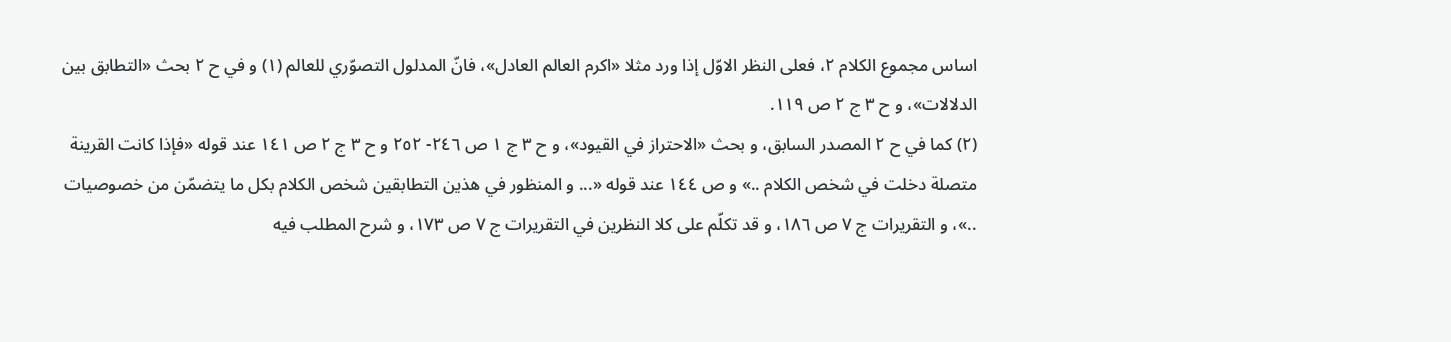اساس مجموع الكلام ٢، فعلى النظر الاوّل إذا ورد مثلا «اكرم العالم العادل»، فانّ المدلول التصوّري للعالم (١) و في ح ٢ بحث «التطابق بين الدلالات»، و ح ٣ ج ٢ ص ١١٩.
(٢) كما في ح ٢ المصدر السابق، و بحث «الاحتراز في القيود»، و ح ٣ ج ١ ص ٢٤٦- ٢٥٢ و ح ٣ ج ٢ ص ١٤١ عند قوله «فإذا كانت القرينة متصلة دخلت في شخص الكلام ..» و ص ١٤٤ عند قوله «... و المنظور في هذين التطابقين شخص الكلام بكل ما يتضمّن من خصوصيات ..»، و التقريرات ج ٧ ص ١٨٦، و قد تكلّم على كلا النظرين في التقريرات ج ٧ ص ١٧٣، و شرح المطلب فيه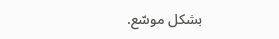بشكل موسّع.